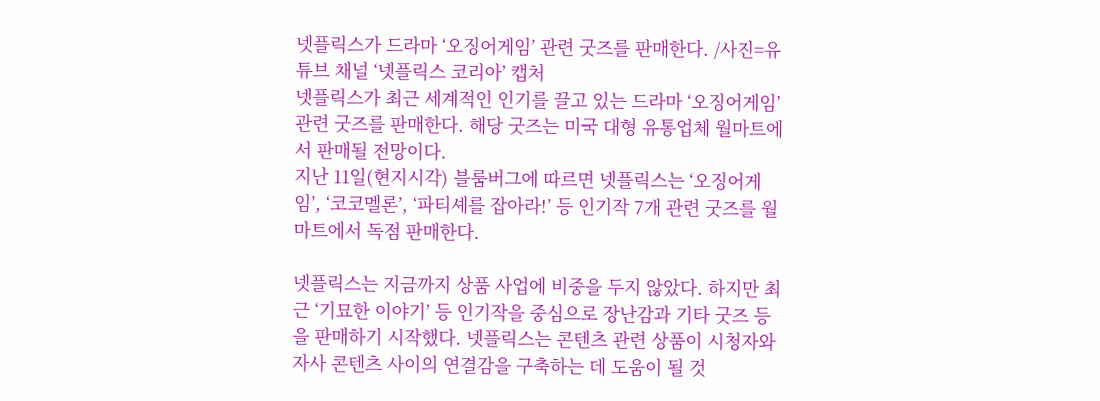넷플릭스가 드라마 ‘오징어게임’ 관련 굿즈를 판매한다. /사진=유튜브 채널 ‘넷플릭스 코리아’ 캡처
넷플릭스가 최근 세계적인 인기를 끌고 있는 드라마 ‘오징어게임’ 관련 굿즈를 판매한다. 해당 굿즈는 미국 대형 유통업체 월마트에서 판매될 전망이다.
지난 11일(현지시각) 블룸버그에 따르면 넷플릭스는 ‘오징어게임’, ‘코코멜론’, ‘파티셰를 잡아라!’ 등 인기작 7개 관련 굿즈를 월마트에서 독점 판매한다.

넷플릭스는 지금까지 상품 사업에 비중을 두지 않았다. 하지만 최근 ‘기묘한 이야기’ 등 인기작을 중심으로 장난감과 기타 굿즈 등을 판매하기 시작했다. 넷플릭스는 콘텐츠 관련 상품이 시청자와 자사 콘텐츠 사이의 연결감을 구축하는 데 도움이 될 것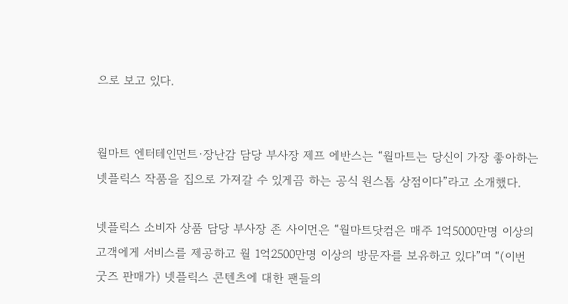으로 보고 있다.


월마트 엔터테인먼트·장난감 담당 부사장 제프 에반스는 “월마트는 당신이 가장 좋아하는 넷플릭스 작품을 집으로 가져갈 수 있게끔 하는 공식 원스톱 상점이다”라고 소개했다.

넷플릭스 소비자 상품 담당 부사장 존 사이먼은 “월마트닷컴은 매주 1억5000만명 이상의 고객에게 서비스를 제공하고 월 1억2500만명 이상의 방문자를 보유하고 있다”며 “(이번 굿즈 판매가) 넷플릭스 콘텐츠에 대한 팬들의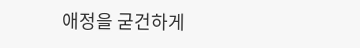애정을 굳건하게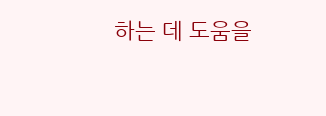하는 데 도움을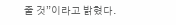줄 것”이라고 밝혔다.